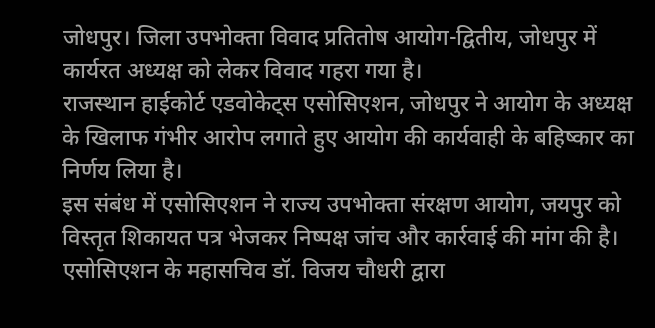जोधपुर। जिला उपभोक्ता विवाद प्रतितोष आयोग-द्वितीय, जोधपुर में कार्यरत अध्यक्ष को लेकर विवाद गहरा गया है।
राजस्थान हाईकोर्ट एडवोकेट्स एसोसिएशन, जोधपुर ने आयोग के अध्यक्ष के खिलाफ गंभीर आरोप लगाते हुए आयोग की कार्यवाही के बहिष्कार का निर्णय लिया है।
इस संबंध में एसोसिएशन ने राज्य उपभोक्ता संरक्षण आयोग, जयपुर को विस्तृत शिकायत पत्र भेजकर निष्पक्ष जांच और कार्रवाई की मांग की है।
एसोसिएशन के महासचिव डॉ. विजय चौधरी द्वारा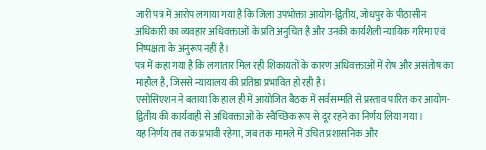जारी पत्र में आरोप लगाया गया है कि जिला उपभोक्ता आयोग-द्वितीय, जोधपुर के पीठासीन अधिकारी का व्यवहार अधिवक्ताओं के प्रति अनुचित है और उनकी कार्यशैली न्यायिक गरिमा एवं निष्पक्षता के अनुरूप नहीं है।
पत्र में कहा गया है कि लगातार मिल रही शिकायतों के कारण अधिवक्ताओं में रोष और असंतोष का माहौल है, जिससे न्यायालय की प्रतिष्ठा प्रभावित हो रही है।
एसोसिएशन ने बताया कि हाल ही में आयोजित बैठक में सर्वसम्मति से प्रस्ताव पारित कर आयोग-द्वितीय की कार्यवाही से अधिवक्ताओं के स्वैच्छिक रूप से दूर रहने का निर्णय लिया गया।
यह निर्णय तब तक प्रभावी रहेगा, जब तक मामले में उचित प्रशासनिक और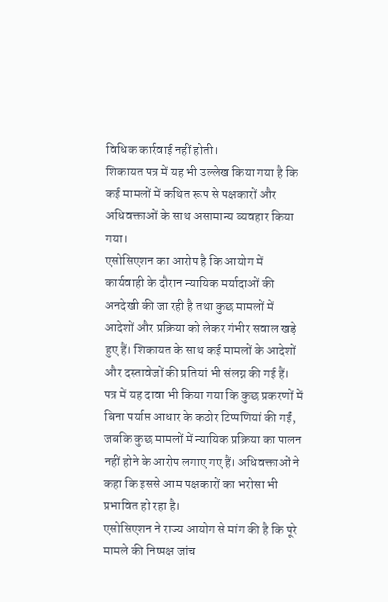विधिक कार्रवाई नहीं होती।
शिकायत पत्र में यह भी उल्लेख किया गया है कि कई मामलों में कथित रूप से पक्षकारों और अधिवक्ताओं के साथ असामान्य व्यवहार किया गया।
एसोसिएशन का आरोप है कि आयोग में कार्यवाही के दौरान न्यायिक मर्यादाओं की अनदेखी की जा रही है तथा कुछ मामलों में आदेशों और प्रक्रिया को लेकर गंभीर सवाल खड़े हुए हैं। शिकायत के साथ कई मामलों के आदेशों और दस्तावेजों की प्रतियां भी संलग्न की गई हैं।
पत्र में यह दावा भी किया गया कि कुछ प्रकरणों में बिना पर्याप्त आधार के कठोर टिप्पणियां की गईं, जबकि कुछ मामलों में न्यायिक प्रक्रिया का पालन नहीं होने के आरोप लगाए गए हैं। अधिवक्ताओं ने कहा कि इससे आम पक्षकारों का भरोसा भी प्रभावित हो रहा है।
एसोसिएशन ने राज्य आयोग से मांग की है कि पूरे मामले की निष्पक्ष जांच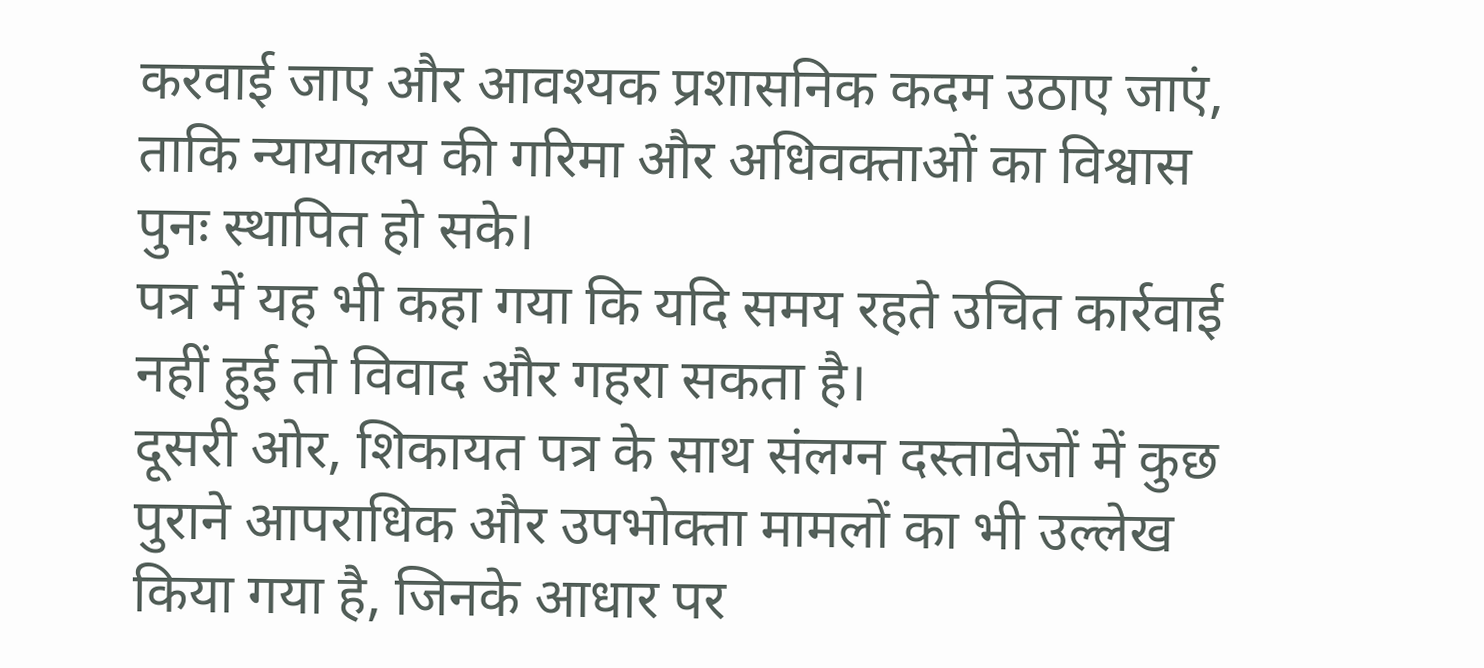करवाई जाए और आवश्यक प्रशासनिक कदम उठाए जाएं, ताकि न्यायालय की गरिमा और अधिवक्ताओं का विश्वास पुनः स्थापित हो सके।
पत्र में यह भी कहा गया कि यदि समय रहते उचित कार्रवाई नहीं हुई तो विवाद और गहरा सकता है।
दूसरी ओर, शिकायत पत्र के साथ संलग्न दस्तावेजों में कुछ पुराने आपराधिक और उपभोक्ता मामलों का भी उल्लेख किया गया है, जिनके आधार पर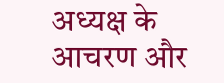अध्यक्ष के आचरण और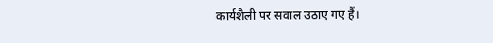कार्यशैली पर सवाल उठाए गए हैं।